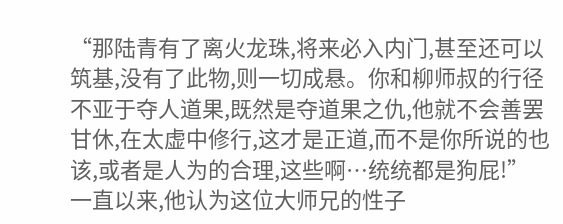“那陆青有了离火龙珠,将来必入内门,甚至还可以筑基,没有了此物,则一切成悬。你和柳师叔的行径不亚于夺人道果,既然是夺道果之仇,他就不会善罢甘休,在太虚中修行,这才是正道,而不是你所说的也该,或者是人为的合理,这些啊…统统都是狗屁!”
一直以来,他认为这位大师兄的性子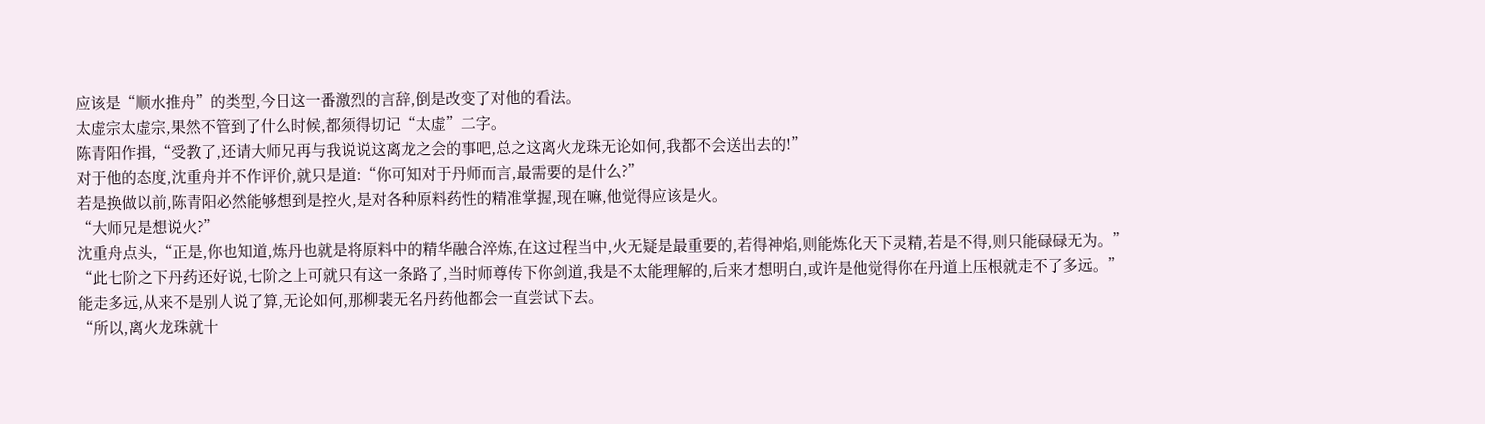应该是“顺水推舟”的类型,今日这一番激烈的言辞,倒是改变了对他的看法。
太虚宗太虚宗,果然不管到了什么时候,都须得切记“太虚”二字。
陈青阳作揖,“受教了,还请大师兄再与我说说这离龙之会的事吧,总之这离火龙珠无论如何,我都不会送出去的!”
对于他的态度,沈重舟并不作评价,就只是道:“你可知对于丹师而言,最需要的是什么?”
若是换做以前,陈青阳必然能够想到是控火,是对各种原料药性的精准掌握,现在嘛,他觉得应该是火。
“大师兄是想说火?”
沈重舟点头,“正是,你也知道,炼丹也就是将原料中的精华融合淬炼,在这过程当中,火无疑是最重要的,若得神焰,则能炼化天下灵精,若是不得,则只能碌碌无为。”
“此七阶之下丹药还好说,七阶之上可就只有这一条路了,当时师尊传下你剑道,我是不太能理解的,后来才想明白,或许是他觉得你在丹道上压根就走不了多远。”
能走多远,从来不是别人说了算,无论如何,那柳裴无名丹药他都会一直尝试下去。
“所以,离火龙珠就十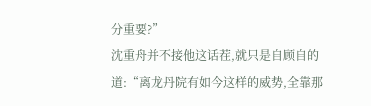分重要?”
沈重舟并不接他这话茬,就只是自顾自的道:“离龙丹院有如今这样的威势,全靠那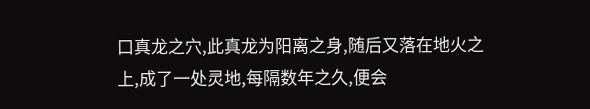口真龙之穴,此真龙为阳离之身,随后又落在地火之上,成了一处灵地,每隔数年之久,便会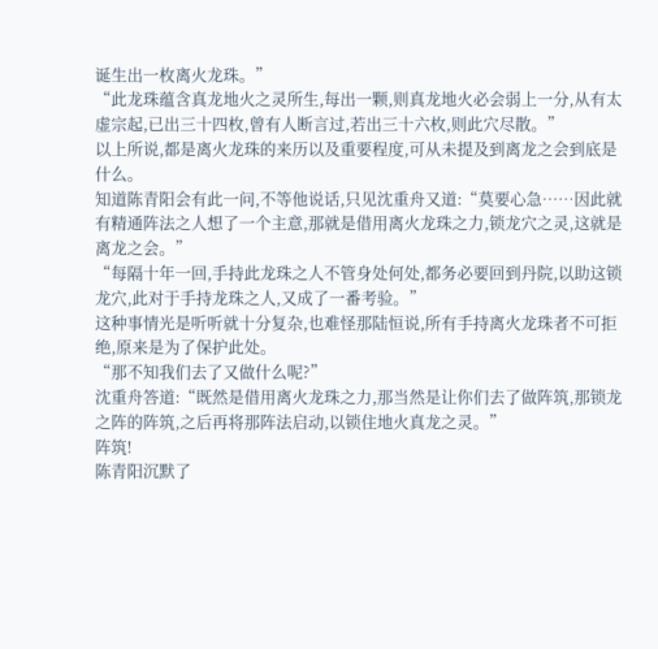诞生出一枚离火龙珠。”
“此龙珠蕴含真龙地火之灵所生,每出一颗,则真龙地火必会弱上一分,从有太虚宗起,已出三十四枚,曾有人断言过,若出三十六枚,则此穴尽散。”
以上所说,都是离火龙珠的来历以及重要程度,可从未提及到离龙之会到底是什么。
知道陈青阳会有此一问,不等他说话,只见沈重舟又道:“莫要心急……因此就有精通阵法之人想了一个主意,那就是借用离火龙珠之力,锁龙穴之灵,这就是离龙之会。”
“每隔十年一回,手持此龙珠之人不管身处何处,都务必要回到丹院,以助这锁龙穴,此对于手持龙珠之人,又成了一番考验。”
这种事情光是听听就十分复杂,也难怪那陆恒说,所有手持离火龙珠者不可拒绝,原来是为了保护此处。
“那不知我们去了又做什么呢?”
沈重舟答道:“既然是借用离火龙珠之力,那当然是让你们去了做阵筑,那锁龙之阵的阵筑,之后再将那阵法启动,以锁住地火真龙之灵。”
阵筑!
陈青阳沉默了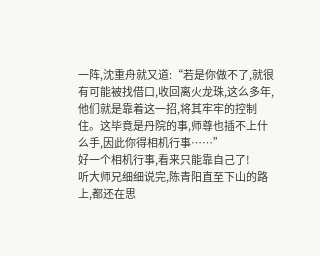一阵,沈重舟就又道:“若是你做不了,就很有可能被找借口,收回离火龙珠,这么多年,他们就是靠着这一招,将其牢牢的控制住。这毕竟是丹院的事,师尊也插不上什么手,因此你得相机行事……”
好一个相机行事,看来只能靠自己了!
听大师兄细细说完,陈青阳直至下山的路上,都还在思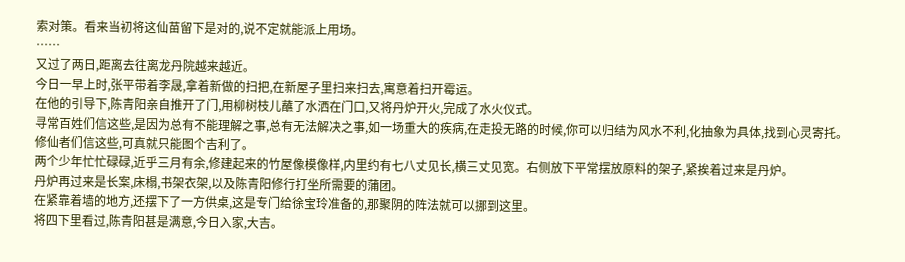索对策。看来当初将这仙苗留下是对的,说不定就能派上用场。
……
又过了两日,距离去往离龙丹院越来越近。
今日一早上时,张平带着李晟,拿着新做的扫把,在新屋子里扫来扫去,寓意着扫开霉运。
在他的引导下,陈青阳亲自推开了门,用柳树枝儿蘸了水洒在门口,又将丹炉开火,完成了水火仪式。
寻常百姓们信这些,是因为总有不能理解之事,总有无法解决之事,如一场重大的疾病,在走投无路的时候,你可以归结为风水不利,化抽象为具体,找到心灵寄托。
修仙者们信这些,可真就只能图个吉利了。
两个少年忙忙碌碌,近乎三月有余,修建起来的竹屋像模像样,内里约有七八丈见长,横三丈见宽。右侧放下平常摆放原料的架子,紧挨着过来是丹炉。
丹炉再过来是长案,床榻,书架衣架,以及陈青阳修行打坐所需要的蒲团。
在紧靠着墙的地方,还摆下了一方供桌,这是专门给徐宝玲准备的,那聚阴的阵法就可以挪到这里。
将四下里看过,陈青阳甚是满意,今日入家,大吉。